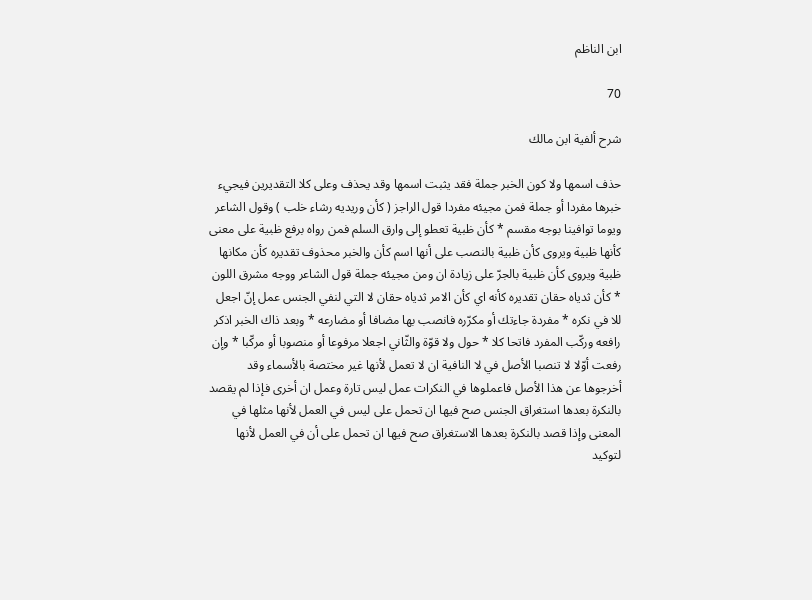ابن الناظم

70

شرح ألفية ابن مالك

حذف اسمها ولا كون الخبر جملة فقد يثبت اسمها وقد يحذف وعلى كلا التقديرين فيجيء خبرها مفردا أو جملة فمن مجيئه مفردا قول الراجز ( كأن وريديه رشاء خلب ) وقول الشاعر ويوما توافينا بوجه مقسم * كأن ظبية تعطو إلى وارق السلم فمن رواه برفع ظبية على معنى كأنها ظبية ويروى كأن ظبية بالنصب على أنها اسم كأن والخبر محذوف تقديره كأن مكانها ظبية ويروى كأن ظبية بالجرّ على زيادة ان ومن مجيئه جملة قول الشاعر ووجه مشرق اللون * كأن ثدياه حقان تقديره كأنه اي كأن الامر ثدياه حقان لا التي لنفي الجنس عمل إنّ اجعل للا في نكره * مفردة جاءتك أو مكرّره فانصب بها مضافا أو مضارعه * وبعد ذاك الخبر اذكر رافعه وركّب المفرد فاتحا كلا * حول ولا قوّة والثّاني اجعلا مرفوعا أو منصوبا أو مركّبا * وإن رفعت أوّلا لا تنصبا الأصل في لا النافية ان لا تعمل لأنها غير مختصة بالأسماء وقد أخرجوها عن هذا الأصل فاعملوها في النكرات عمل ليس تارة وعمل ان أخرى فإذا لم يقصد بالنكرة بعدها استغراق الجنس صح فيها ان تحمل على ليس في العمل لأنها مثلها في المعنى وإذا قصد بالنكرة بعدها الاستغراق صح فيها ان تحمل على أن في العمل لأنها لتوكيد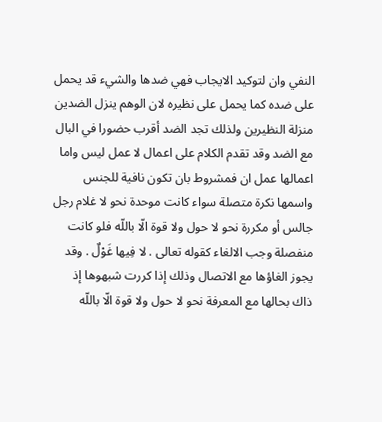النفي وان لتوكيد الايجاب فهي ضدها والشيء قد يحمل على ضده كما يحمل على نظيره لان الوهم ينزل الضدين منزلة النظيرين ولذلك تجد الضد أقرب حضورا في البال مع الضد وقد تقدم الكلام على اعمال لا عمل ليس واما اعمالها عمل ان فمشروط بان تكون نافية للجنس واسمها نكرة متصلة سواء كانت موحدة نحو لا غلام رجل جالس أو مكررة نحو لا حول ولا قوة الّا باللّه فلو كانت منفصلة وجب الالغاء كقوله تعالى . لا فِيها غَوْلٌ . وقد يجوز الغاؤها مع الاتصال وذلك إذا كررت شبهوها إذ ذاك بحالها مع المعرفة نحو لا حول ولا قوة الّا باللّه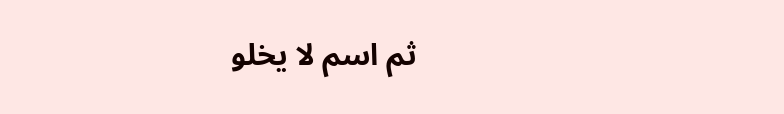ثم اسم لا يخلو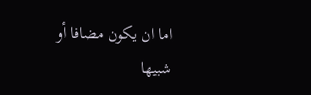اما ان يكون مضافا أو شبيها